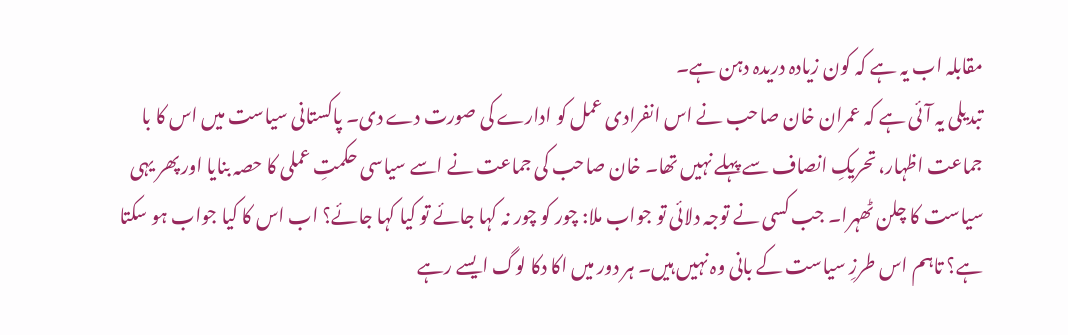مقابلہ اب یہ ہے کہ کون زیادہ دریدہ دہن ہے۔
تبدیلی یہ آئی ہے کہ عمران خان صاحب نے اس انفرادی عمل کو ادارے کی صورت دے دی۔ پاکستانی سیاست میں اس کا با جماعت اظہار، تحریکِ انصاف سے پہلے نہیں تھا۔ خان صاحب کی جماعت نے اسے سیاسی حکمتِ عملی کا حصہ بنایا اور پھر یہی سیاست کا چلن ٹھہرا۔ جب کسی نے توجہ دلائی تو جواب ملا: چور کو چور نہ کہا جائے تو کیا کہا جائے؟ اب اس کا کیا جواب ہو سکتا ہے؟ تاہم اس طرزِ سیاست کے بانی وہ نہیں ہیں۔ ہر دور میں اکا دکا لوگ ایسے رہے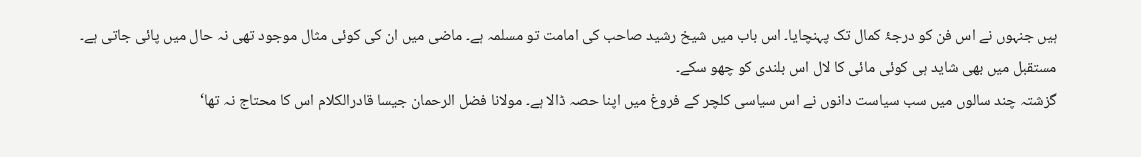ہیں جنہوں نے اس فن کو درجۂ کمال تک پہنچایا۔ اس باب میں شیخ رشید صاحب کی امامت تو مسلمہ ہے۔ ماضی میں ان کی کوئی مثال موجود تھی نہ حال میں پائی جاتی ہے۔ مستقبل میں بھی شاید ہی کوئی مائی کا لال اس بلندی کو چھو سکے۔
گزشتہ چند سالوں میں سب سیاست دانوں نے اس سیاسی کلچر کے فروغ میں اپنا حصہ ڈالا ہے۔ مولانا فضل الرحمان جیسا قادرالکلام اس کا محتاج نہ تھا‘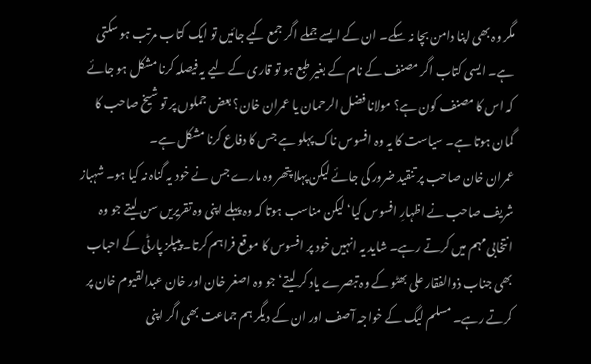مگر وہ بھی اپنا دامن بچا نہ سکے۔ ان کے ایسے جملے اگر جمع کیے جائیں تو ایک کتاب مرتب ہو سکتی ہے۔ ایسی کتاب اگر مصنف کے نام کے بغیر طبع ہو تو قاری کے لیے یہ فیصلہ کرنا مشکل ہو جائے کہ اس کا مصنف کون ہے؟ مولانا فضل الرحمان یا عمران خان؟ بعض جملوں پر تو شیخ صاحب کا گمان ہوتا ہے۔ سیاست کا یہ وہ افسوس ناک پہلو ہے جس کا دفاع کرنا مشکل ہے۔
عمران خان صاحب پر تنقید ضرور کی جائے لیکن پہلا پتھر وہ مارے جس نے خود یہ گناہ نہ کیا ہو۔ شہباز شریف صاحب نے اظہارِ افسوس کیا‘ لیکن مناسب ہوتا کہ وہ پہلے اپنی وہ تقریریں سن لیتے جو وہ انتخابی مہم میں کرتے رہے۔ شاید یہ انہیں خود پر افسوس کا موقع فراہم کرتا۔ پیپلز پارٹی کے احباب بھی جناب ذوالفقار علی بھٹو کے وہ تبصرے یاد کر لیتے‘ جو وہ اصغر خان اور خان عبدالقیوم خان پر کرتے رہے۔ مسلم لیگ کے خواجہ آصف اور ان کے دیگر ہم جماعت بھی اگر اپنی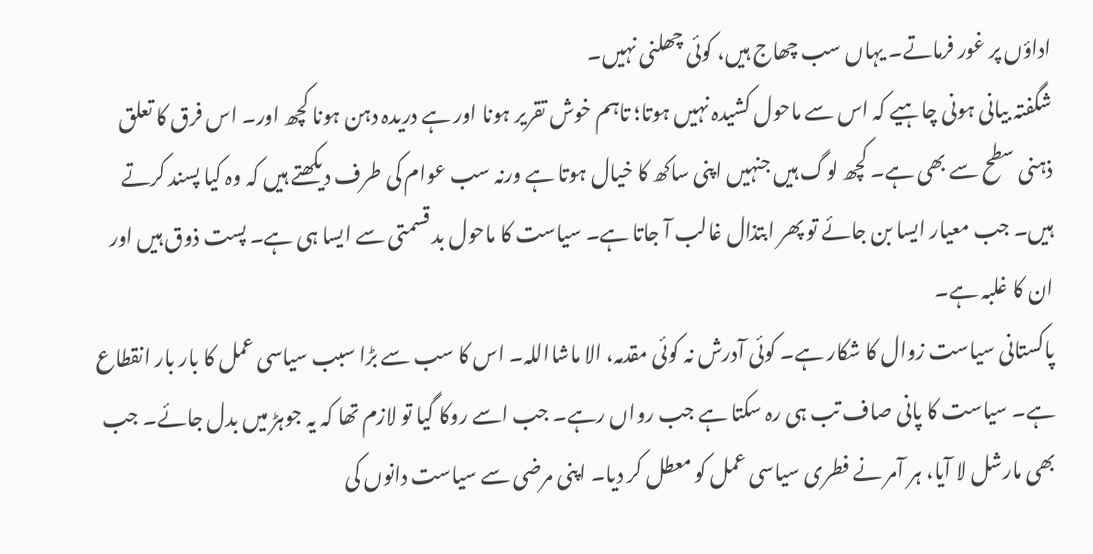اداؤں پر غور فرماتے۔ یہاں سب چھاج ہیں، کوئی چھلنی نہیں۔
شگفتہ بیانی ہونی چاہیے کہ اس سے ماحول کشیدہ نہیں ہوتا؛ تاہم خوش تقریر ہونا اور ہے دریدہ دہن ہونا کچھ اور۔ اس فرق کا تعلق ذہنی سطح سے بھی ہے۔ کچھ لوگ ہیں جنہیں اپنی ساکھ کا خیال ہوتا ہے ورنہ سب عوام کی طرف دیکھتے ہیں کہ وہ کیا پسند کرتے ہیں۔ جب معیار ایسا بن جائے تو پھر ابتذال غالب آ جاتا ہے۔ سیاست کا ماحول بد قسمتی سے ایسا ہی ہے۔ پست ذوق ہیں اور ان کا غلبہ ہے۔
پاکستانی سیاست زوال کا شکار ہے۔ کوئی آدرش نہ کوئی مقدمہ، الا ماشااللہ۔ اس کا سب سے بڑا سبب سیاسی عمل کا بار بار انقطاع ہے۔ سیاست کا پانی صاف تب ہی رہ سکتا ہے جب رواں رہے۔ جب اسے روکا گیا تو لازم تھا کہ یہ جوہڑ میں بدل جائے۔ جب بھی مارشل لا آیا، ہر آمر نے فطری سیاسی عمل کو معطل کر دیا۔ اپنی مرضی سے سیاست دانوں کی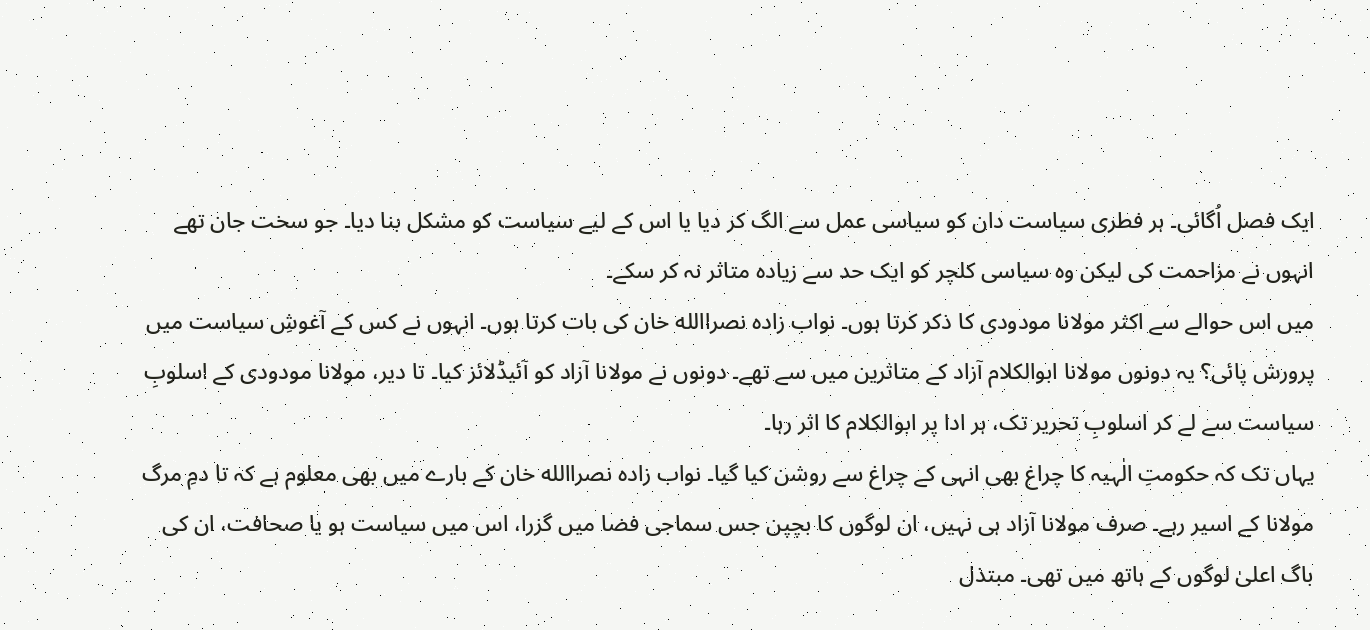ایک فصل اُگائی۔ ہر فطری سیاست دان کو سیاسی عمل سے الگ کر دیا یا اس کے لیے سیاست کو مشکل بنا دیا۔ جو سخت جان تھے انہوں نے مزاحمت کی لیکن وہ سیاسی کلچر کو ایک حد سے زیادہ متاثر نہ کر سکے۔
میں اس حوالے سے اکثر مولانا مودودی کا ذکر کرتا ہوں۔ نواب زادہ نصراالله خان کی بات کرتا ہوں۔ انہوں نے کس کے آغوشِ سیاست میں پرورش پائی؟ یہ دونوں مولانا ابوالکلام آزاد کے متاثرین میں سے تھے۔ دونوں نے مولانا آزاد کو آئیڈلائز کیا۔ تا دیر، مولانا مودودی کے اسلوبِ سیاست سے لے کر اسلوبِ تحریر تک، ہر ادا پر ابوالکلام کا اثر رہا۔
یہاں تک کہ حکومتِ الٰہیہ کا چراغ بھی انہی کے چراغ سے روشن کیا گیا۔ نواب زادہ نصراالله خان کے بارے میں بھی معلوم ہے کہ تا دمِ مرگ مولانا کے اسیر رہے۔ صرف مولانا آزاد ہی نہیں، ان لوگوں کا بچپن جس سماجی فضا میں گزرا، اس میں سیاست ہو یا صحافت، ان کی باگ اعلیٰ لوگوں کے ہاتھ میں تھی۔ مبتذل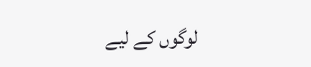لوگوں کے لیے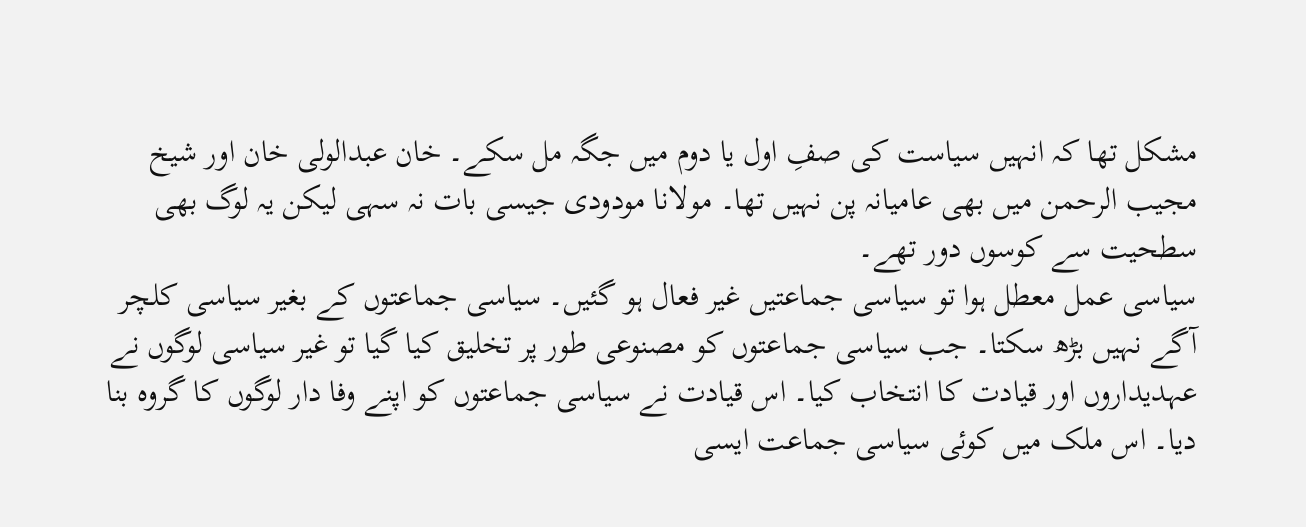مشکل تھا کہ انہیں سیاست کی صفِ اول یا دوم میں جگہ مل سکے۔ خان عبدالولی خان اور شیخ مجیب الرحمن میں بھی عامیانہ پن نہیں تھا۔ مولانا مودودی جیسی بات نہ سہی لیکن یہ لوگ بھی سطحیت سے کوسوں دور تھے۔
سیاسی عمل معطل ہوا تو سیاسی جماعتیں غیر فعال ہو گئیں۔ سیاسی جماعتوں کے بغیر سیاسی کلچر آگے نہیں بڑھ سکتا۔ جب سیاسی جماعتوں کو مصنوعی طور پر تخلیق کیا گیا تو غیر سیاسی لوگوں نے عہدیداروں اور قیادت کا انتخاب کیا۔ اس قیادت نے سیاسی جماعتوں کو اپنے وفا دار لوگوں کا گروہ بنا دیا۔ اس ملک میں کوئی سیاسی جماعت ایسی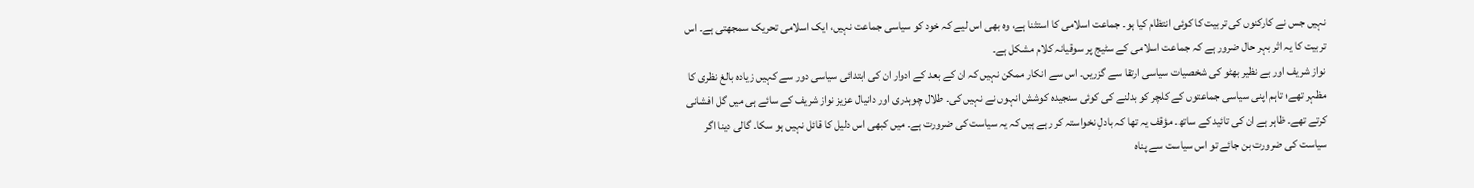نہیں جس نے کارکنوں کی تربیت کا کوئی انتظام کیا ہو۔ جماعت اسلامی کا استثنا ہے، وہ بھی اس لیے کہ خود کو سیاسی جماعت نہیں، ایک اسلامی تحریک سمجھتی ہے۔ اس تربیت کا یہ اثر بہر حال ضرور ہے کہ جماعت اسلامی کے سٹیج پر سوقیانہ کلام مشکل ہے۔
نواز شریف اور بے نظیر بھٹو کی شخصیات سیاسی ارتقا سے گزریں۔ اس سے انکار ممکن نہیں کہ ان کے بعد کے ادوار ان کی ابتدائی سیاسی دور سے کہیں زیادہ بالغ نظری کا مظہر تھے؛ تاہم اپنی سیاسی جماعتوں کے کلچر کو بدلنے کی کوئی سنجیدہ کوشش انہوں نے نہیں کی۔ طلال چوہدری اور دانیال عزیز نواز شریف کے سائے ہی میں گل افشانی کرتے تھے۔ ظاہر ہے ان کی تائید کے ساتھ۔ مؤقف یہ تھا کہ بادلِ نخواستہ کر رہے ہیں کہ یہ سیاست کی ضرورت ہے۔ میں کبھی اس دلیل کا قائل نہیں ہو سکا۔ گالی دینا اگر سیاست کی ضرورت بن جائے تو اس سیاست سے پناہ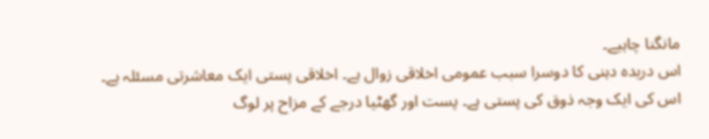مانگنا چاہیے۔
اس دریدہ دہنی کا دوسرا سبب عمومی اخلاقی زوال ہے۔ اخلاقی پستی ایک معاشرتی مسئلہ ہے۔ اس کی ایک وجہ ذوق کی پستی ہے۔ پست اور گھٹیا درجے کے مزاح پر لوگ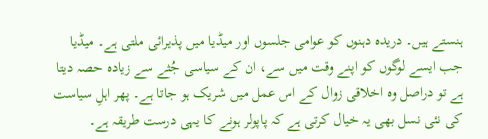ہنستے ہیں۔ دریدہ دہنوں کو عوامی جلسوں اور میڈیا میں پذیرائی ملتی ہے۔ میڈیا جب ایسے لوگوں کو اپنے وقت میں سے، ان کے سیاسی جُثے سے زیادہ حصہ دیتا ہے تو دراصل وہ اخلاقی زوال کے اس عمل میں شریک ہو جاتا ہے۔ پھر اہلِ سیاست کی نئی نسل بھی یہ خیال کرتی ہے کہ پاپولر ہونے کا یہی درست طریقہ ہے۔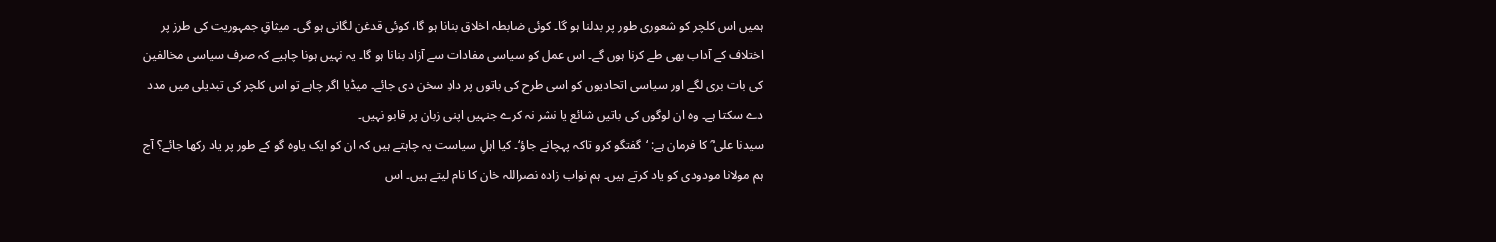ہمیں اس کلچر کو شعوری طور پر بدلنا ہو گا۔ کوئی ضابطہ اخلاق بنانا ہو گا، کوئی قدغن لگانی ہو گی۔ میثاقِ جمہوریت کی طرز پر اختلاف کے آداب بھی طے کرنا ہوں گے۔ اس عمل کو سیاسی مفادات سے آزاد بنانا ہو گا۔ یہ نہیں ہونا چاہیے کہ صرف سیاسی مخالفین کی بات بری لگے اور سیاسی اتحادیوں کو اسی طرح کی باتوں پر دادِ سخن دی جائے۔ میڈیا اگر چاہے تو اس کلچر کی تبدیلی میں مدد دے سکتا ہے۔ وہ ان لوگوں کی باتیں شائع یا نشر نہ کرے جنہیں اپنی زبان پر قابو نہیں۔
سیدنا علی ؓ کا فرمان ہے: ‘گفتگو کرو تاکہ پہچانے جاؤ‘۔ کیا اہلِ سیاست یہ چاہتے ہیں کہ ان کو ایک یاوہ گو کے طور پر یاد رکھا جائے؟ آج ہم مولانا مودودی کو یاد کرتے ہیں۔ ہم نواب زادہ نصراللہ خان کا نام لیتے ہیں۔ اس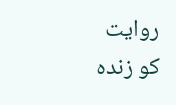روایت کو زندہ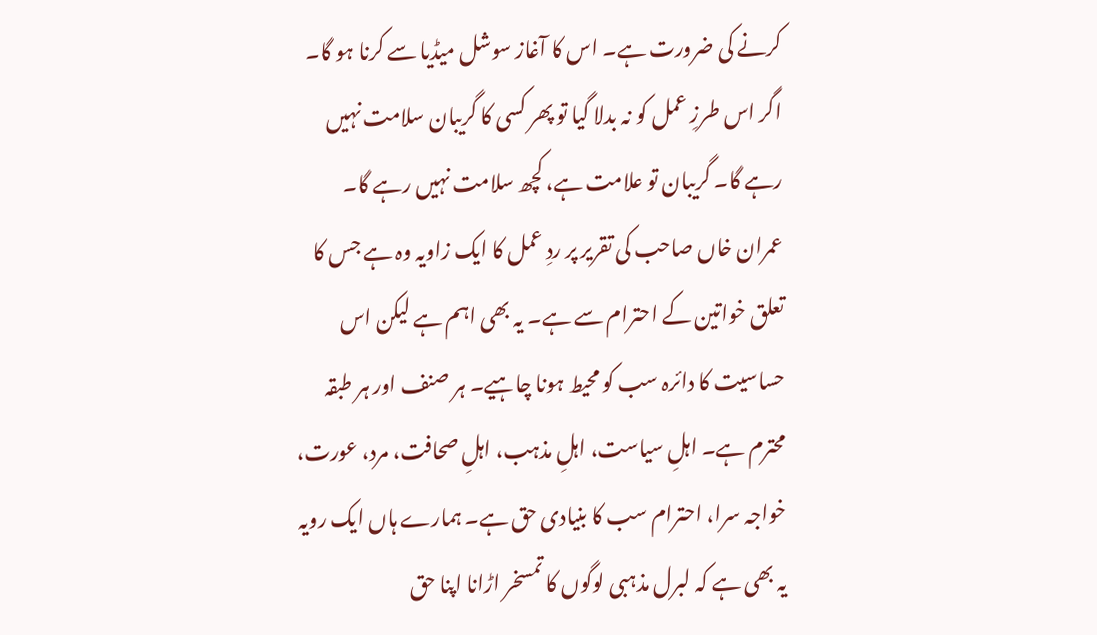کرنے کی ضرورت ہے۔ اس کا آغاز سوشل میڈیا سے کرنا ہو گا۔ اگر اس طرزِ عمل کو نہ بدلا گیا تو پھر کسی کا گریبان سلامت نہیں رہے گا۔ گریبان تو علامت ہے، کچھ سلامت نہیں رہے گا۔
عمران خاں صاحب کی تقریر پر ردِ عمل کا ایک زاویہ وہ ہے جس کا تعلق خواتین کے احترام سے ہے۔ یہ بھی اہم ہے لیکن اس حساسیت کا دائرہ سب کو محیط ہونا چاہیے۔ ہر صنف اور ہر طبقہ محترم ہے۔ اہلِ سیاست، اہلِ مذہب، اہلِ صحافت، مرد، عورت، خواجہ سرا، احترام سب کا بنیادی حق ہے۔ ہمارے ہاں ایک رویہ یہ بھی ہے کہ لبرل مذہبی لوگوں کا تمسخر اڑانا اپنا حق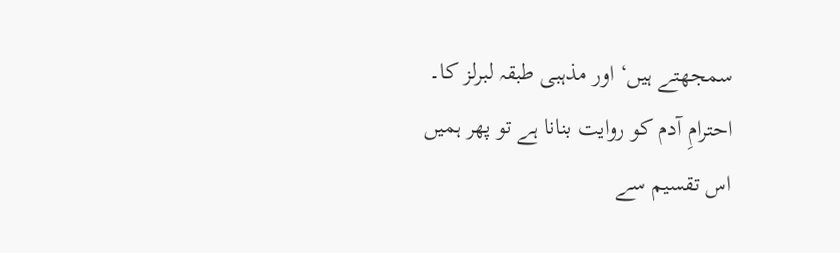سمجھتے ہیں‘ اور مذہبی طبقہ لبرلز کا۔ احترامِ آدم کو روایت بنانا ہے تو پھر ہمیں اس تقسیم سے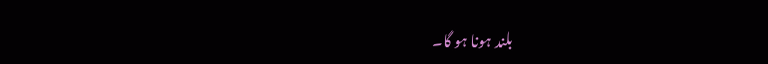بلند ہونا ہو گا۔